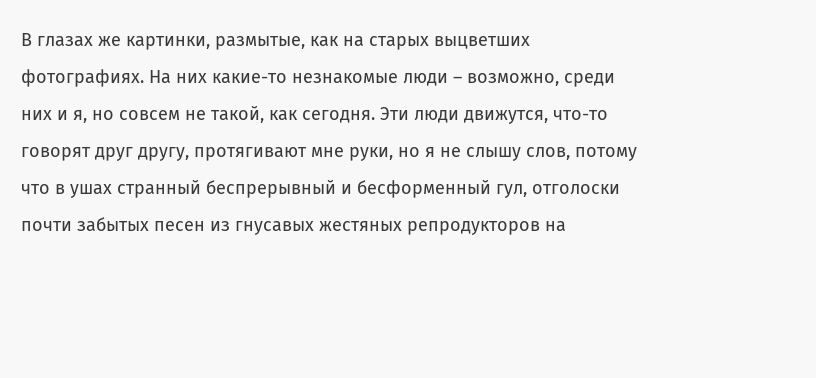В глазах же картинки, размытые, как на старых выцветших фотографиях. На них какие-то незнакомые люди – возможно, среди них и я, но совсем не такой, как сегодня. Эти люди движутся, что-то говорят друг другу, протягивают мне руки, но я не слышу слов, потому что в ушах странный беспрерывный и бесформенный гул, отголоски почти забытых песен из гнусавых жестяных репродукторов на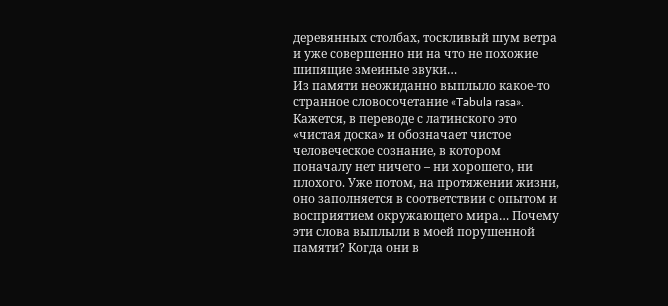деревянных столбах, тоскливый шум ветра и уже совершенно ни на что не похожие шипящие змеиные звуки…
Из памяти неожиданно выплыло какое-то странное словосочетание «Tabula rasa». Кажется, в переводе с латинского это «чистая доска» и обозначает чистое человеческое сознание, в котором поначалу нет ничего – ни хорошего, ни плохого. Уже потом, на протяжении жизни, оно заполняется в соответствии с опытом и восприятием окружающего мира… Почему эти слова выплыли в моей порушенной памяти? Когда они в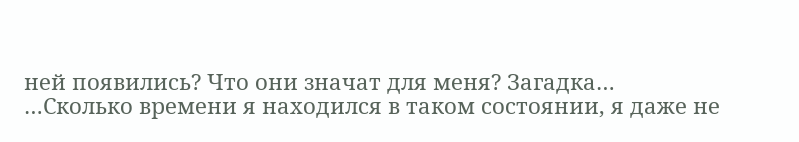ней появились? Что они значат для меня? Загадка…
…Сколько времени я находился в таком состоянии, я даже не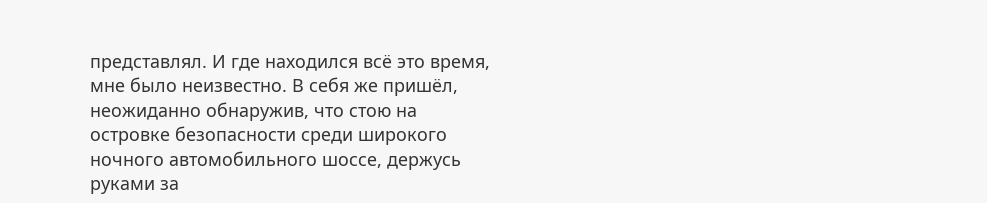представлял. И где находился всё это время, мне было неизвестно. В себя же пришёл, неожиданно обнаружив, что стою на островке безопасности среди широкого ночного автомобильного шоссе, держусь руками за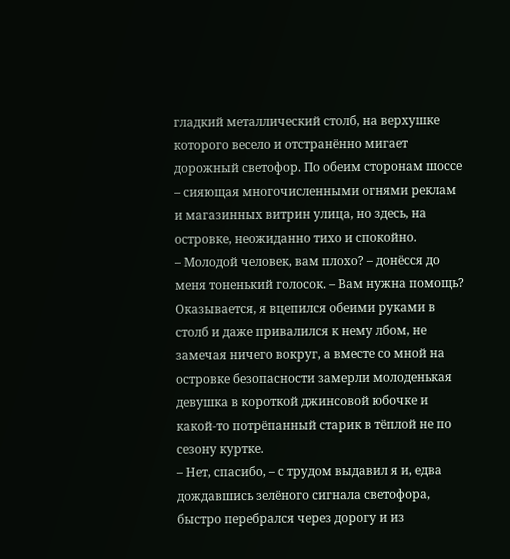гладкий металлический столб, на верхушке которого весело и отстранённо мигает дорожный светофор. По обеим сторонам шоссе – сияющая многочисленными огнями реклам и магазинных витрин улица, но здесь, на островке, неожиданно тихо и спокойно.
– Молодой человек, вам плохо? – донёсся до меня тоненький голосок. – Вам нужна помощь?
Оказывается, я вцепился обеими руками в столб и даже привалился к нему лбом, не замечая ничего вокруг, а вместе со мной на островке безопасности замерли молоденькая девушка в короткой джинсовой юбочке и какой-то потрёпанный старик в тёплой не по сезону куртке.
– Нет, спасибо, – с трудом выдавил я и, едва дождавшись зелёного сигнала светофора, быстро перебрался через дорогу и из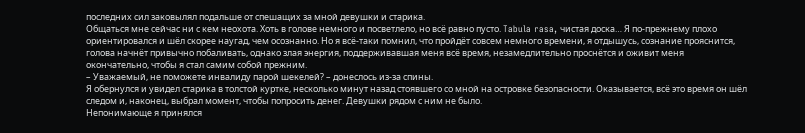последних сил заковылял подальше от спешащих за мной девушки и старика.
Общаться мне сейчас ни с кем неохота. Хоть в голове немного и посветлело, но всё равно пусто. Tabula rasa, чистая доска… Я по-прежнему плохо ориентировался и шёл скорее наугад, чем осознанно. Но я всё-таки помнил, что пройдёт совсем немного времени, я отдышусь, сознание прояснится, голова начнёт привычно побаливать, однако злая энергия, поддерживавшая меня всё время, незамедлительно проснётся и оживит меня окончательно, чтобы я стал самим собой прежним.
– Уважаемый, не поможете инвалиду парой шекелей? – донеслось из-за спины.
Я обернулся и увидел старика в толстой куртке, несколько минут назад стоявшего со мной на островке безопасности. Оказывается, всё это время он шёл следом и, наконец, выбрал момент, чтобы попросить денег. Девушки рядом с ним не было.
Непонимающе я принялся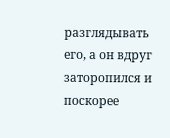разглядывать его, а он вдруг заторопился и поскорее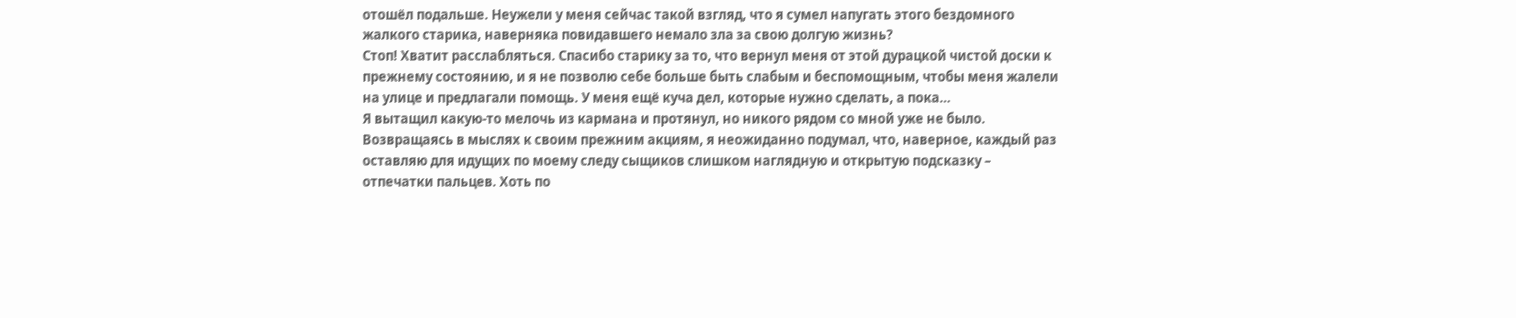отошёл подальше. Неужели у меня сейчас такой взгляд, что я сумел напугать этого бездомного жалкого старика, наверняка повидавшего немало зла за свою долгую жизнь?
Стоп! Хватит расслабляться. Спасибо старику за то, что вернул меня от этой дурацкой чистой доски к прежнему состоянию, и я не позволю себе больше быть слабым и беспомощным, чтобы меня жалели на улице и предлагали помощь. У меня ещё куча дел, которые нужно сделать, а пока…
Я вытащил какую-то мелочь из кармана и протянул, но никого рядом со мной уже не было.
Возвращаясь в мыслях к своим прежним акциям, я неожиданно подумал, что, наверное, каждый раз оставляю для идущих по моему следу сыщиков слишком наглядную и открытую подсказку – отпечатки пальцев. Хоть по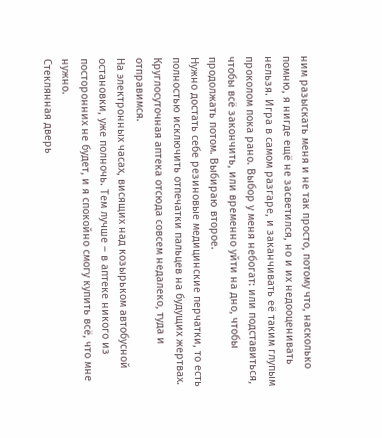ним разыскать меня и не так просто, потому что, насколько помню, я нигде ещё не засветился, но и их недооценивать нельзя. Игра в самом разгаре, и заканчивать её таким глупым проколом пока рано. Выбор у меня небогат: или подставиться, чтобы всё закончить, или временно уйти на дно, чтобы продолжать потом. Выбираю второе.
Нужно достать себе резиновые медицинские перчатки, то есть полностью исключить отпечатки пальцев на будущих жертвах. Круглосуточная аптека отсюда совсем недалеко, туда и отправимся.
На электронных часах, висящих над козырьком автобусной остановки, уже полночь. Тем лучше – в аптеке никого из посторонних не будет, и я спокойно смогу купить всё, что мне нужно.
Стеклянная дверь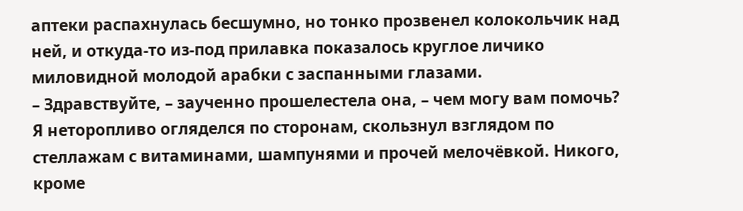аптеки распахнулась бесшумно, но тонко прозвенел колокольчик над ней, и откуда-то из-под прилавка показалось круглое личико миловидной молодой арабки с заспанными глазами.
– Здравствуйте, – заученно прошелестела она, – чем могу вам помочь?
Я неторопливо огляделся по сторонам, скользнул взглядом по стеллажам с витаминами, шампунями и прочей мелочёвкой. Никого, кроме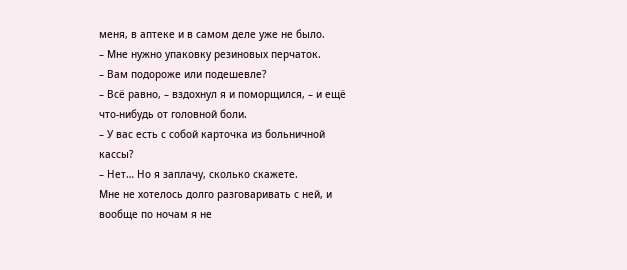меня, в аптеке и в самом деле уже не было.
– Мне нужно упаковку резиновых перчаток.
– Вам подороже или подешевле?
– Всё равно, – вздохнул я и поморщился, – и ещё что-нибудь от головной боли.
– У вас есть с собой карточка из больничной кассы?
– Нет… Но я заплачу, сколько скажете.
Мне не хотелось долго разговаривать с ней, и вообще по ночам я не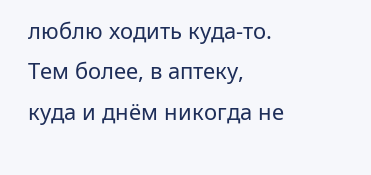люблю ходить куда-то. Тем более, в аптеку, куда и днём никогда не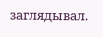заглядывал.